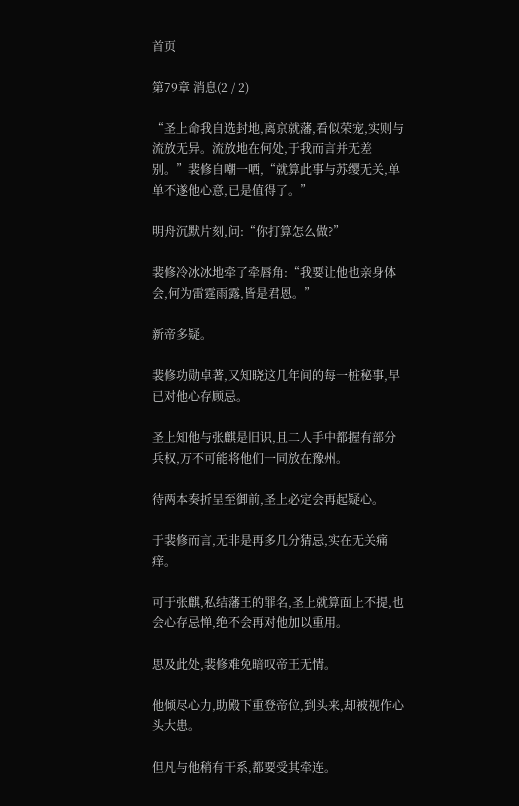首页

第79章 消息(2 / 2)

“圣上命我自选封地,离京就藩,看似荣宠,实则与流放无异。流放地在何处,于我而言并无差别。”裴修自嘲一哂,“就算此事与苏缨无关,单单不遂他心意,已是值得了。”

明舟沉默片刻,问:“你打算怎么做?”

裴修冷冰冰地牵了牵唇角:“我要让他也亲身体会,何为雷霆雨露,皆是君恩。”

新帝多疑。

裴修功勋卓著,又知晓这几年间的每一桩秘事,早已对他心存顾忌。

圣上知他与张麒是旧识,且二人手中都握有部分兵权,万不可能将他们一同放在豫州。

待两本奏折呈至御前,圣上必定会再起疑心。

于裴修而言,无非是再多几分猜忌,实在无关痛痒。

可于张麒,私结藩王的罪名,圣上就算面上不提,也会心存忌惮,绝不会再对他加以重用。

思及此处,裴修难免暗叹帝王无情。

他倾尽心力,助殿下重登帝位,到头来,却被视作心头大患。

但凡与他稍有干系,都要受其牵连。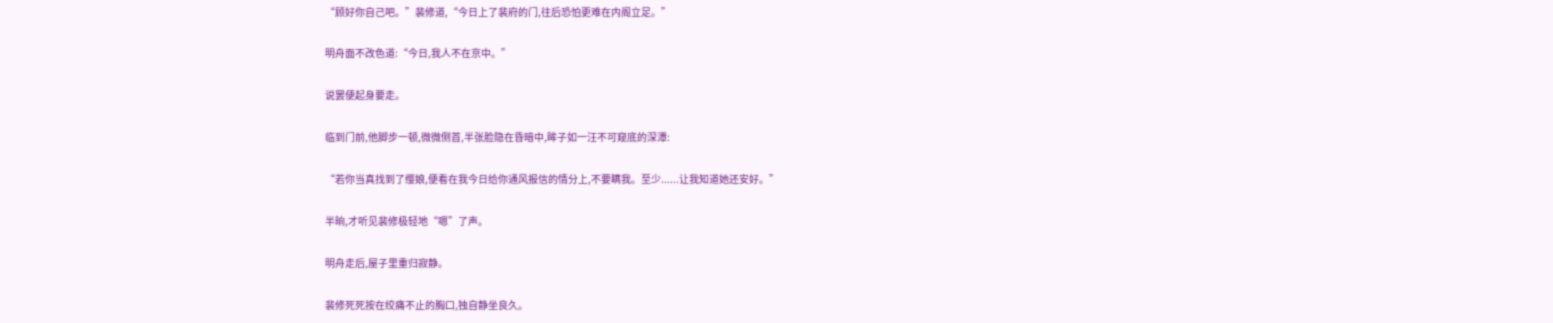“顾好你自己吧。”裴修道,“今日上了裴府的门,往后恐怕更难在内阁立足。”

明舟面不改色道:“今日,我人不在京中。”

说罢便起身要走。

临到门前,他脚步一顿,微微侧首,半张脸隐在昏暗中,眸子如一汪不可窥底的深潭:

“若你当真找到了缨娘,便看在我今日给你通风报信的情分上,不要瞒我。至少......让我知道她还安好。”

半晌,才听见裴修极轻地“嗯”了声。

明舟走后,屋子里重归寂静。

裴修死死按在绞痛不止的胸口,独自静坐良久。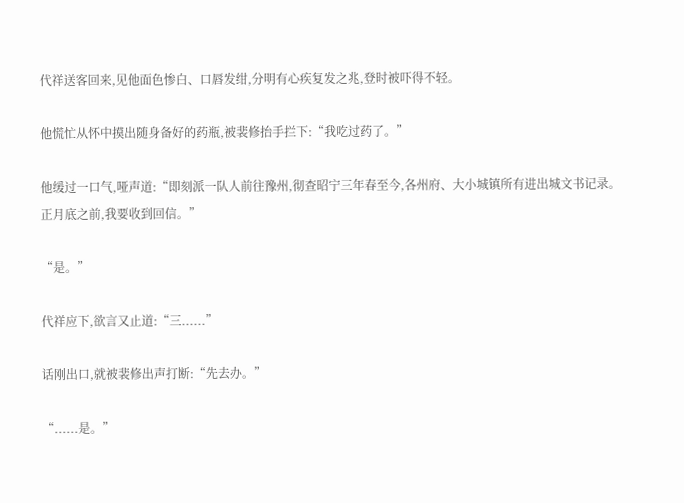代祥送客回来,见他面色惨白、口唇发绀,分明有心疾复发之兆,登时被吓得不轻。

他慌忙从怀中摸出随身备好的药瓶,被裴修抬手拦下:“我吃过药了。”

他缓过一口气,哑声道:“即刻派一队人前往豫州,彻查昭宁三年春至今,各州府、大小城镇所有进出城文书记录。正月底之前,我要收到回信。”

“是。”

代祥应下,欲言又止道:“三......”

话刚出口,就被裴修出声打断:“先去办。”

“......是。”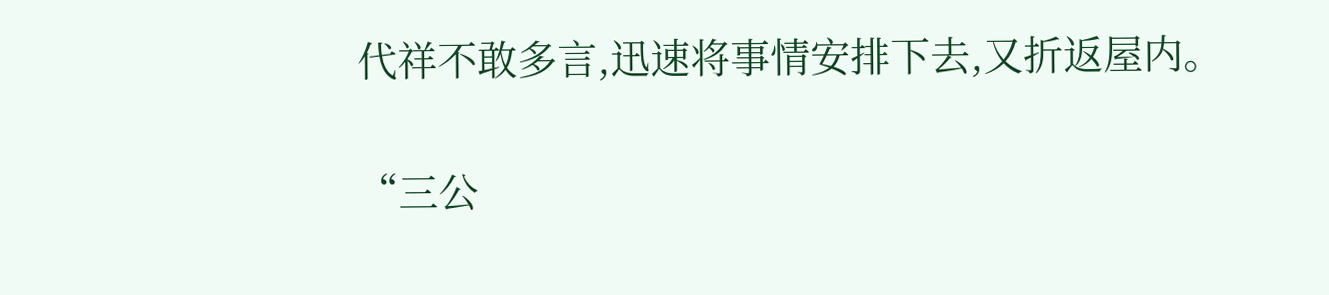代祥不敢多言,迅速将事情安排下去,又折返屋内。

“三公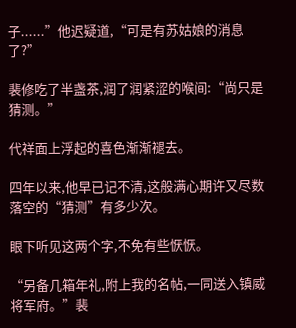子......”他迟疑道,“可是有苏姑娘的消息了?”

裴修吃了半盏茶,润了润紧涩的喉间:“尚只是猜测。”

代祥面上浮起的喜色渐渐褪去。

四年以来,他早已记不清,这般满心期许又尽数落空的“猜测”有多少次。

眼下听见这两个字,不免有些恹恹。

“另备几箱年礼,附上我的名帖,一同送入镇威将军府。”裴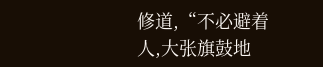修道,“不必避着人,大张旗鼓地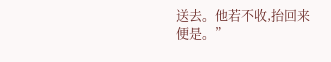送去。他若不收,抬回来便是。”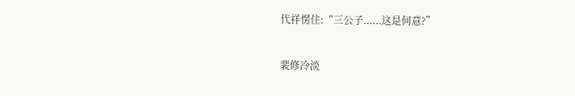代祥愣住:“三公子......这是何意?”

裴修冷淡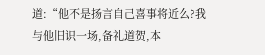道:“他不是扬言自己喜事将近么?我与他旧识一场,备礼道贺,本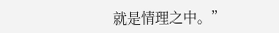就是情理之中。”